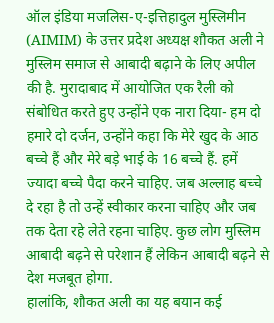ऑल इंडिया मजलिस-ए-इत्तिहादुल मुस्लिमीन (AIMIM) के उत्तर प्रदेश अध्यक्ष शौकत अली ने मुस्लिम समाज से आबादी बढ़ाने के लिए अपील की है. मुरादाबाद में आयोजित एक रैली को संबोधित करते हुए उन्होंने एक नारा दिया- हम दो हमारे दो दर्जन, उन्होंने कहा कि मेरे खुद के आठ बच्चे हैं और मेरे बड़े भाई के 16 बच्चे हैं. हमें ज्यादा बच्चे पैदा करने चाहिए. जब अल्लाह बच्चे दे रहा है तो उन्हें स्वीकार करना चाहिए और जब तक देता रहे लेते रहना चाहिए. कुछ लोग मुस्लिम आबादी बढ़ने से परेशान हैं लेकिन आबादी बढ़ने से देश मजबूत होगा.
हालांकि, शौकत अली का यह बयान कई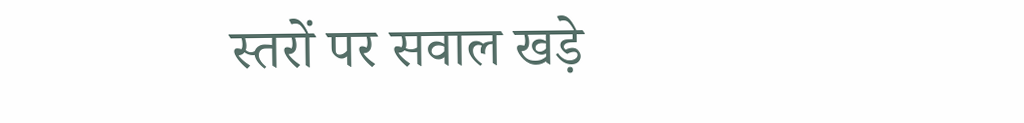स्तरों पर सवाल खड़े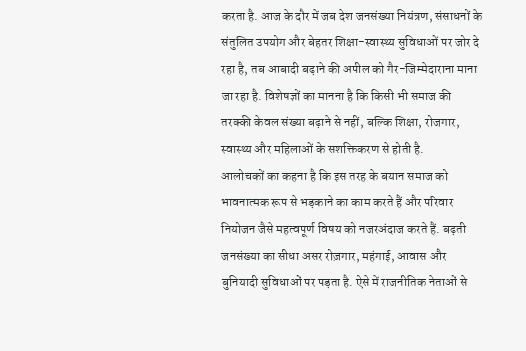करता है. आज के दौर में जब देश जनसंख्या नियंत्रण, संसाधनों के संतुलित उपयोग और बेहतर शिक्षा-स्वास्थ्य सुविधाओं पर जोर दे रहा है, तब आबादी बढ़ाने की अपील को गैर-जिम्मेदाराना माना जा रहा है. विशेषज्ञों का मानना है कि किसी भी समाज की तरक्की केवल संख्या बढ़ाने से नहीं, बल्कि शिक्षा, रोजगार, स्वास्थ्य और महिलाओं के सशक्तिकरण से होती है.
आलोचकों का कहना है कि इस तरह के बयान समाज को भावनात्मक रूप से भड़काने का काम करते हैं और परिवार नियोजन जैसे महत्वपूर्ण विषय को नजरअंदाज करते हैं. बढ़ती जनसंख्या का सीधा असर रोज़गार, महंगाई, आवास और बुनियादी सुविधाओं पर पड़ता है. ऐसे में राजनीतिक नेताओं से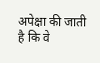अपेक्षा की जाती है कि वे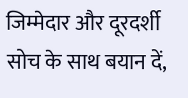जिम्मेदार और दूरदर्शी सोच के साथ बयान दें,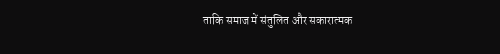ताकि समाज में संतुलित और सकारात्मक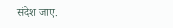संदेश जाए.